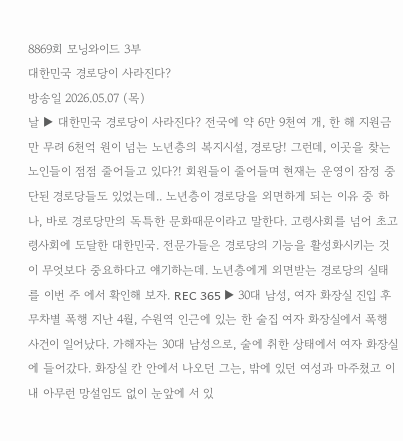8869회 모닝와이드 3부
대한민국 경로당이 사라진다?
방송일 2026.05.07 (목)
날 ▶ 대한민국 경로당이 사라진다? 전국에 약 6만 9천여 개, 한 해 지원금만 무려 6천억 원이 넘는 노년층의 복지시설, 경로당! 그런데, 이곳을 찾는 노인들이 점점 줄어들고 있다?! 회원들이 줄어들며 현재는 운영이 잠정 중단된 경로당들도 있었는데.. 노년층이 경로당을 외면하게 되는 이유 중 하나, 바로 경로당만의 독특한 문화때문이라고 말한다. 고령사회를 넘어 초고령사회에 도달한 대한민국. 전문가들은 경로당의 기능을 활성화시키는 것이 무엇보다 중요하다고 얘기하는데. 노년층에게 외면받는 경로당의 실태를 이번 주 에서 확인해 보자. REC 365 ▶ 30대 남성, 여자 화장실 진입 후 무차별 폭행 지난 4월, 수원역 인근에 있는 한 술집 여자 화장실에서 폭행 사건이 일어났다. 가해자는 30대 남성으로, 술에 취한 상태에서 여자 화장실에 들어갔다. 화장실 칸 안에서 나오던 그는, 밖에 있던 여성과 마주쳤고 이내 아무런 망설임도 없이 눈앞에 서 있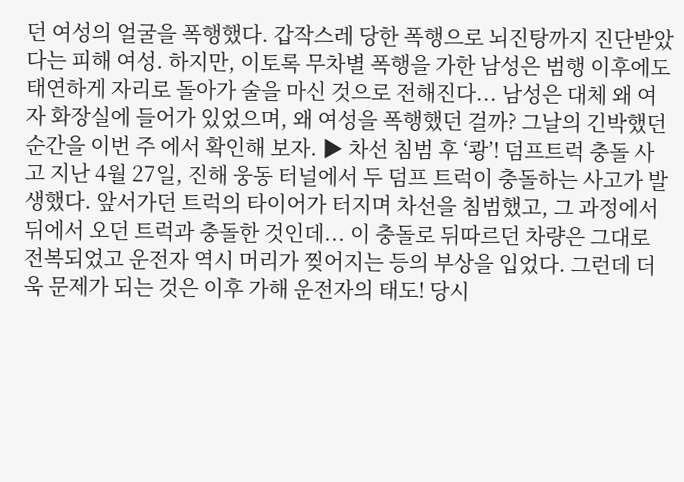던 여성의 얼굴을 폭행했다. 갑작스레 당한 폭행으로 뇌진탕까지 진단받았다는 피해 여성. 하지만, 이토록 무차별 폭행을 가한 남성은 범행 이후에도 태연하게 자리로 돌아가 술을 마신 것으로 전해진다... 남성은 대체 왜 여자 화장실에 들어가 있었으며, 왜 여성을 폭행했던 걸까? 그날의 긴박했던 순간을 이번 주 에서 확인해 보자. ▶ 차선 침범 후 ‘쾅’! 덤프트럭 충돌 사고 지난 4월 27일, 진해 웅동 터널에서 두 덤프 트럭이 충돌하는 사고가 발생했다. 앞서가던 트럭의 타이어가 터지며 차선을 침범했고, 그 과정에서 뒤에서 오던 트럭과 충돌한 것인데... 이 충돌로 뒤따르던 차량은 그대로 전복되었고 운전자 역시 머리가 찢어지는 등의 부상을 입었다. 그런데 더욱 문제가 되는 것은 이후 가해 운전자의 태도! 당시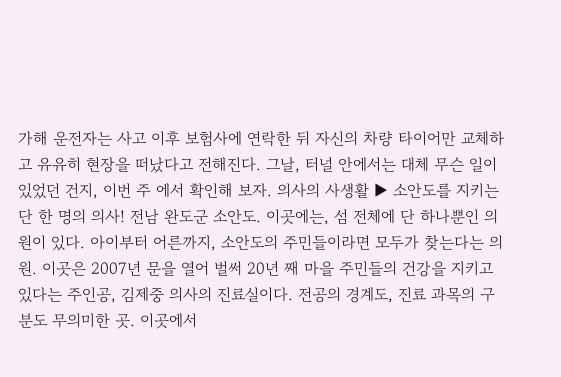가해 운전자는 사고 이후 보험사에 연락한 뒤 자신의 차량 타이어만 교체하고 유유히 현장을 떠났다고 전해진다. 그날, 터널 안에서는 대체 무슨 일이 있었던 건지, 이번 주 에서 확인해 보자. 의사의 사생활 ▶ 소안도를 지키는 단 한 명의 의사! 전남 완도군 소안도. 이곳에는, 섬 전체에 단 하나뿐인 의원이 있다. 아이부터 어른까지, 소안도의 주민들이라면 모두가 찾는다는 의원. 이곳은 2007년 문을 열어 벌써 20년 째 마을 주민들의 건강을 지키고 있다는 주인공, 김제중 의사의 진료실이다. 전공의 경계도, 진료 과목의 구분도 무의미한 곳. 이곳에서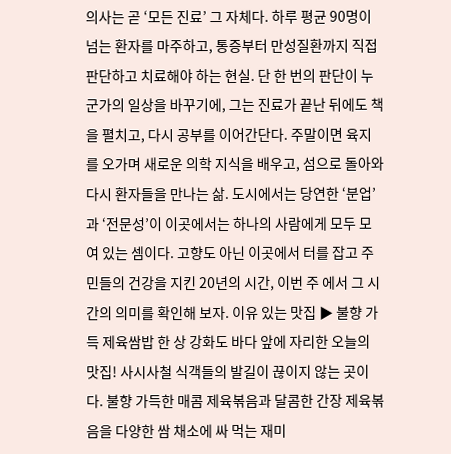의사는 곧 ‘모든 진료’ 그 자체다. 하루 평균 90명이 넘는 환자를 마주하고, 통증부터 만성질환까지 직접 판단하고 치료해야 하는 현실. 단 한 번의 판단이 누군가의 일상을 바꾸기에, 그는 진료가 끝난 뒤에도 책을 펼치고, 다시 공부를 이어간단다. 주말이면 육지를 오가며 새로운 의학 지식을 배우고, 섬으로 돌아와 다시 환자들을 만나는 삶. 도시에서는 당연한 ‘분업’과 ‘전문성’이 이곳에서는 하나의 사람에게 모두 모여 있는 셈이다. 고향도 아닌 이곳에서 터를 잡고 주민들의 건강을 지킨 20년의 시간, 이번 주 에서 그 시간의 의미를 확인해 보자. 이유 있는 맛집 ▶ 불향 가득 제육쌈밥 한 상 강화도 바다 앞에 자리한 오늘의 맛집! 사시사철 식객들의 발길이 끊이지 않는 곳이다. 불향 가득한 매콤 제육볶음과 달콤한 간장 제육볶음을 다양한 쌈 채소에 싸 먹는 재미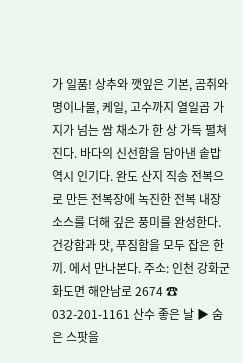가 일품! 상추와 깻잎은 기본, 곰취와 명이나물, 케일, 고수까지 열일곱 가지가 넘는 쌈 채소가 한 상 가득 펼쳐진다. 바다의 신선함을 담아낸 솥밥 역시 인기다. 완도 산지 직송 전복으로 만든 전복장에 녹진한 전복 내장 소스를 더해 깊은 풍미를 완성한다. 건강함과 맛, 푸짐함을 모두 잡은 한 끼. 에서 만나본다. 주소: 인천 강화군 화도면 해안남로 2674 ☎ 032-201-1161 산수 좋은 날 ▶ 숨은 스팟을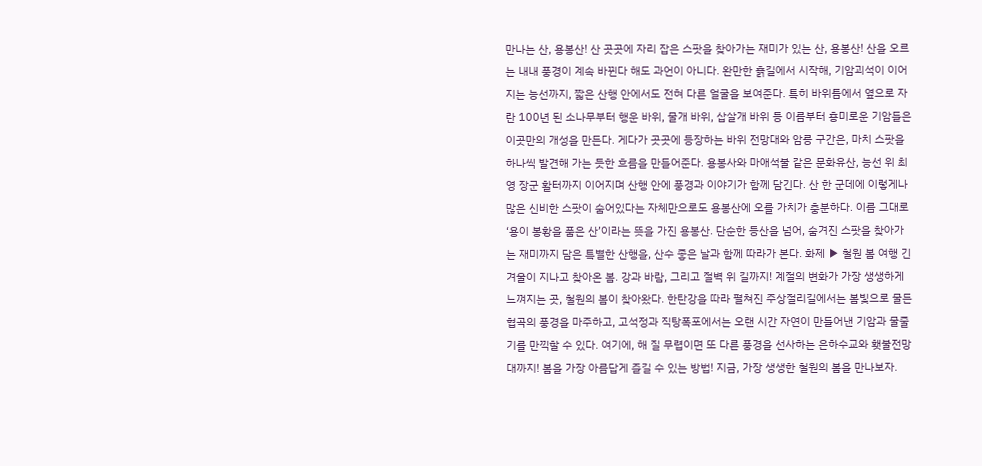만나는 산, 용봉산! 산 곳곳에 자리 잡은 스팟을 찾아가는 재미가 있는 산, 용봉산! 산을 오르는 내내 풍경이 계속 바뀐다 해도 과언이 아니다. 완만한 흙길에서 시작해, 기암괴석이 이어지는 능선까지, 짧은 산행 안에서도 전혀 다른 얼굴을 보여준다. 특히 바위틈에서 옆으로 자란 100년 된 소나무부터 행운 바위, 물개 바위, 삽살개 바위 등 이름부터 흥미로운 기암들은 이곳만의 개성을 만든다. 게다가 곳곳에 등장하는 바위 전망대와 암릉 구간은, 마치 스팟을 하나씩 발견해 가는 듯한 흐름을 만들어준다. 용봉사와 마애석불 같은 문화유산, 능선 위 최영 장군 활터까지 이어지며 산행 안에 풍경과 이야기가 함께 담긴다. 산 한 군데에 이렇게나 많은 신비한 스팟이 숨어있다는 자체만으로도 용봉산에 오를 가치가 충분하다. 이름 그대로 ‘용이 봉황을 품은 산’이라는 뜻을 가진 용봉산. 단순한 등산을 넘어, 숨겨진 스팟을 찾아가는 재미까지 담은 특별한 산행을, 산수 좋은 날과 함께 따라가 본다. 화제 ▶ 철원 봄 여행 긴 겨울이 지나고 찾아온 봄. 강과 바람, 그리고 절벽 위 길까지! 계절의 변화가 가장 생생하게 느껴지는 곳, 철원의 봄이 찾아왔다. 한탄강을 따라 펼쳐진 주상절리길에서는 봄빛으로 물든 협곡의 풍경을 마주하고, 고석정과 직탕폭포에서는 오랜 시간 자연이 만들어낸 기암과 물줄기를 만끽할 수 있다. 여기에, 해 질 무렵이면 또 다른 풍경을 선사하는 은하수교와 횃불전망대까지! 봄을 가장 아름답게 즐길 수 있는 방법! 지금, 가장 생생한 철원의 봄을 만나보자.